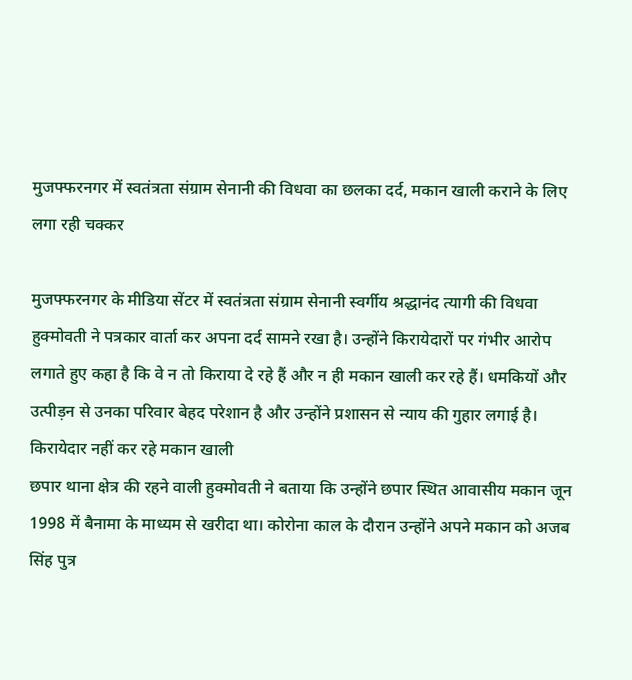मुजफ्फरनगर में स्वतंत्रता संग्राम सेनानी की विधवा का छलका दर्द, मकान खाली कराने के लिए लगा रही चक्कर

मुजफ्फरनगर के मीडिया सेंटर में स्वतंत्रता संग्राम सेनानी स्वर्गीय श्रद्धानंद त्यागी की विधवा हुक्मोवती ने पत्रकार वार्ता कर अपना दर्द सामने रखा है। उन्होंने किरायेदारों पर गंभीर आरोप लगाते हुए कहा है कि वे न तो किराया दे रहे हैं और न ही मकान खाली कर रहे हैं। धमकियों और उत्पीड़न से उनका परिवार बेहद परेशान है और उन्होंने प्रशासन से न्याय की गुहार लगाई है।
किरायेदार नहीं कर रहे मकान खाली
छपार थाना क्षेत्र की रहने वाली हुक्मोवती ने बताया कि उन्होंने छपार स्थित आवासीय मकान जून 1998 में बैनामा के माध्यम से खरीदा था। कोरोना काल के दौरान उन्होंने अपने मकान को अजब सिंह पुत्र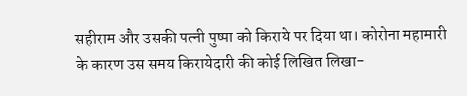सहीराम और उसकी पत्नी पुष्पा को किराये पर दिया था। कोरोना महामारी के कारण उस समय किरायेदारी की कोई लिखित लिखा-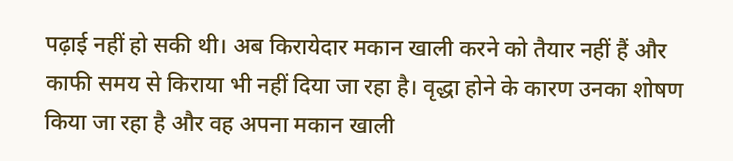पढ़ाई नहीं हो सकी थी। अब किरायेदार मकान खाली करने को तैयार नहीं हैं और काफी समय से किराया भी नहीं दिया जा रहा है। वृद्धा होने के कारण उनका शोषण किया जा रहा है और वह अपना मकान खाली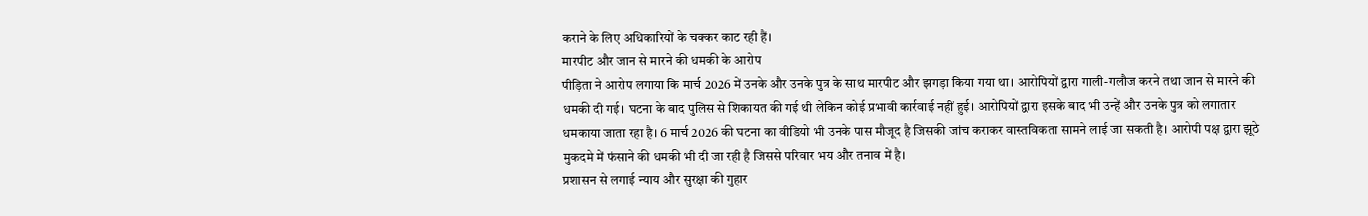कराने के लिए अधिकारियों के चक्कर काट रही हैं।
मारपीट और जान से मारने की धमकी के आरोप
पीड़िता ने आरोप लगाया कि मार्च 2026 में उनके और उनके पुत्र के साथ मारपीट और झगड़ा किया गया था। आरोपियों द्वारा गाली-गलौज करने तथा जान से मारने की धमकी दी गई। घटना के बाद पुलिस से शिकायत की गई थी लेकिन कोई प्रभावी कार्रवाई नहीं हुई। आरोपियों द्वारा इसके बाद भी उन्हें और उनके पुत्र को लगातार धमकाया जाता रहा है। 6 मार्च 2026 की घटना का वीडियो भी उनके पास मौजूद है जिसकी जांच कराकर वास्तविकता सामने लाई जा सकती है। आरोपी पक्ष द्वारा झूठे मुकदमे में फंसाने की धमकी भी दी जा रही है जिससे परिवार भय और तनाव में है।
प्रशासन से लगाई न्याय और सुरक्षा की गुहार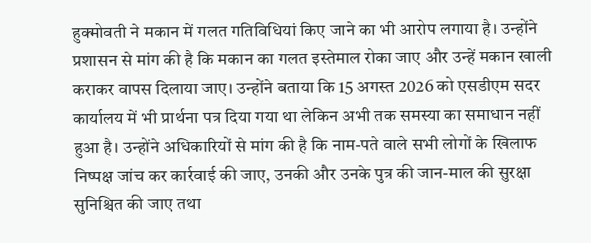हुक्मोवती ने मकान में गलत गतिविधियां किए जाने का भी आरोप लगाया है। उन्होंने प्रशासन से मांग की है कि मकान का गलत इस्तेमाल रोका जाए और उन्हें मकान खाली कराकर वापस दिलाया जाए। उन्होंने बताया कि 15 अगस्त 2026 को एसडीएम सदर कार्यालय में भी प्रार्थना पत्र दिया गया था लेकिन अभी तक समस्या का समाधान नहीं हुआ है। उन्होंने अधिकारियों से मांग की है कि नाम-पते वाले सभी लोगों के खिलाफ निष्पक्ष जांच कर कार्रवाई की जाए, उनकी और उनके पुत्र की जान-माल की सुरक्षा सुनिश्चित की जाए तथा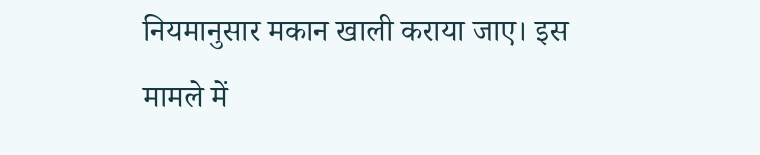नियमानुसार मकान खाली कराया जाए। इस मामले में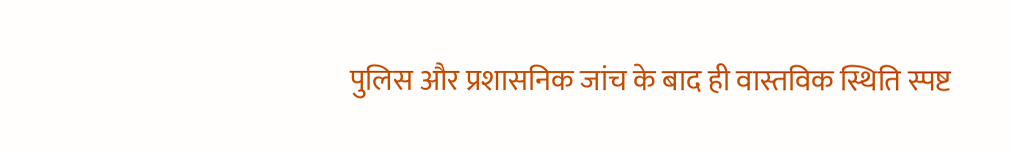पुलिस और प्रशासनिक जांच के बाद ही वास्तविक स्थिति स्पष्ट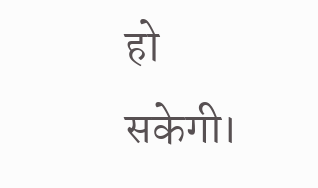हो सकेगी।